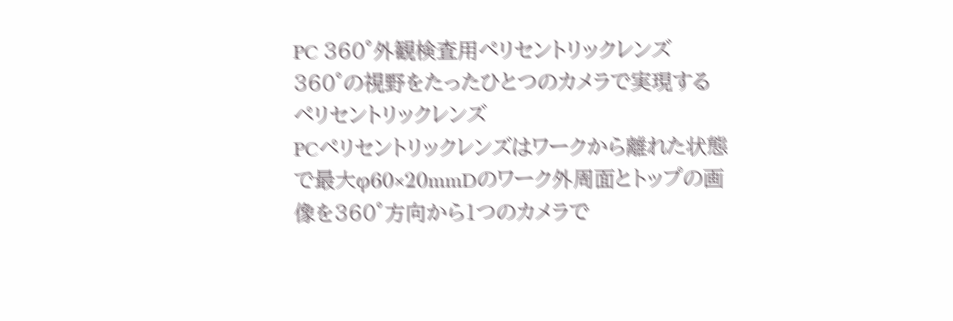PC 360°外観検査用ペリセントリックレンズ
360°の視野をたったひとつのカメラで実現するペリセントリックレンズ
PCペリセントリックレンズはワークから離れた状態で最大φ60×20mmDのワーク外周面とトップの画像を360°方向から1つのカメラで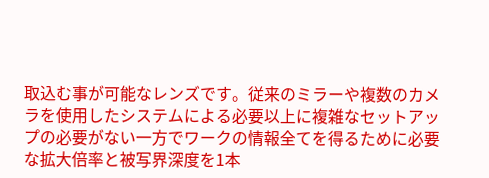取込む事が可能なレンズです。従来のミラーや複数のカメラを使用したシステムによる必要以上に複雑なセットアップの必要がない一方でワークの情報全てを得るために必要な拡大倍率と被写界深度を1本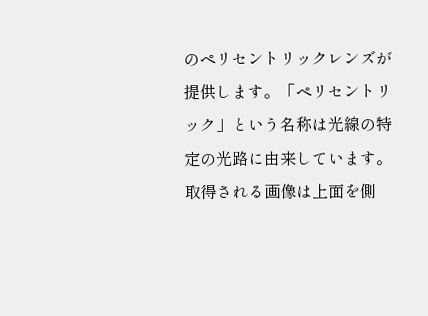のペリセントリックレンズが提供します。「ペリセントリック」という名称は光線の特定の光路に由来しています。取得される画像は上面を側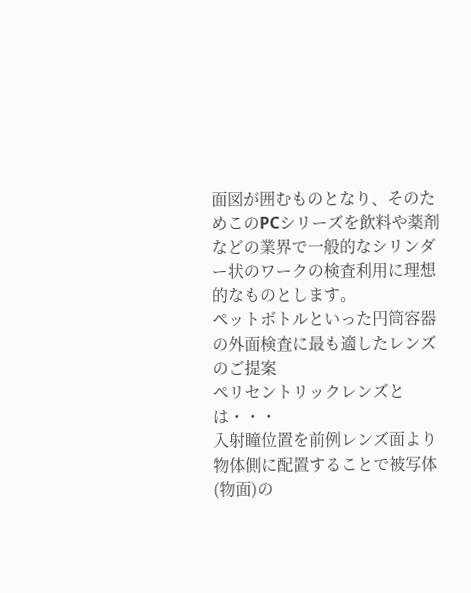面図が囲むものとなり、そのためこのPCシリーズを飲料や薬剤などの業界で一般的なシリンダー状のワークの検査利用に理想的なものとします。
ペットボトルといった円筒容器の外面検査に最も適したレンズのご提案
ペリセントリックレンズとは・・・
入射瞳位置を前例レンズ面より物体側に配置することで被写体(物面)の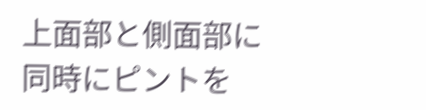上面部と側面部に同時にピントを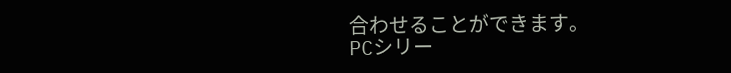合わせることができます。
PCシリー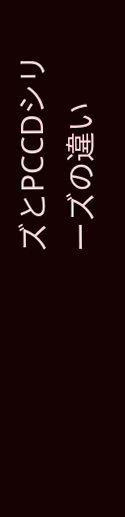ズとPCCDシリーズの違い